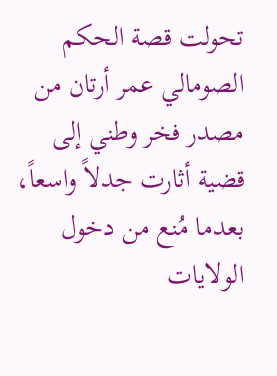تحولت قصة الحكم الصومالي عمر أرتان من مصدر فخر وطني إلى قضية أثارت جدلاً واسعاً، بعدما مُنع من دخول الولايات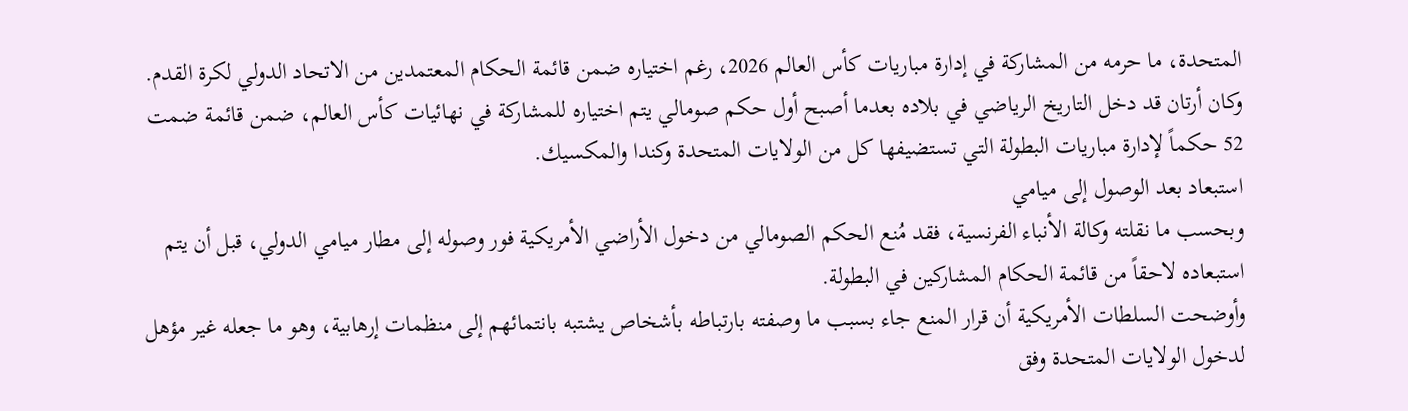المتحدة، ما حرمه من المشاركة في إدارة مباريات كأس العالم 2026، رغم اختياره ضمن قائمة الحكام المعتمدين من الاتحاد الدولي لكرة القدم.
وكان أرتان قد دخل التاريخ الرياضي في بلاده بعدما أصبح أول حكم صومالي يتم اختياره للمشاركة في نهائيات كأس العالم، ضمن قائمة ضمت 52 حكماً لإدارة مباريات البطولة التي تستضيفها كل من الولايات المتحدة وكندا والمكسيك.
استبعاد بعد الوصول إلى ميامي
وبحسب ما نقلته وكالة الأنباء الفرنسية، فقد مُنع الحكم الصومالي من دخول الأراضي الأمريكية فور وصوله إلى مطار ميامي الدولي، قبل أن يتم استبعاده لاحقاً من قائمة الحكام المشاركين في البطولة.
وأوضحت السلطات الأمريكية أن قرار المنع جاء بسبب ما وصفته بارتباطه بأشخاص يشتبه بانتمائهم إلى منظمات إرهابية، وهو ما جعله غير مؤهل لدخول الولايات المتحدة وفق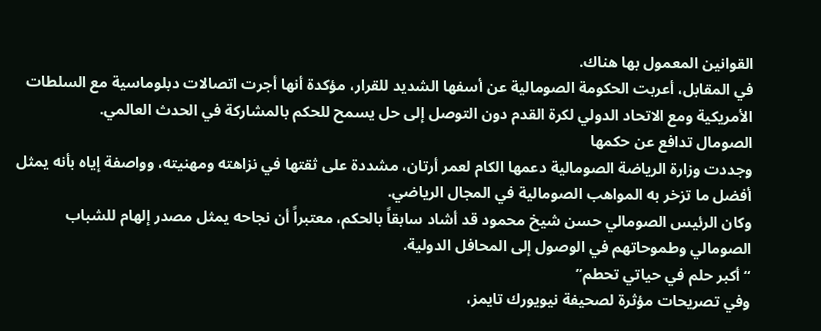القوانين المعمول بها هناك.
في المقابل، أعربت الحكومة الصومالية عن أسفها الشديد للقرار، مؤكدة أنها أجرت اتصالات دبلوماسية مع السلطات الأمريكية ومع الاتحاد الدولي لكرة القدم دون التوصل إلى حل يسمح للحكم بالمشاركة في الحدث العالمي.
الصومال تدافع عن حكمها
وجددت وزارة الرياضة الصومالية دعمها الكام لعمر أرتان، مشددة على ثقتها في نزاهته ومهنيته، وواصفة إياه بأنه يمثل أفضل ما تزخر به المواهب الصومالية في المجال الرياضي.
وكان الرئيس الصومالي حسن شيخ محمود قد أشاد سابقاً بالحكم، معتبراً أن نجاحه يمثل مصدر إلهام للشباب الصومالي وطموحاتهم في الوصول إلى المحافل الدولية.
“أكبر حلم في حياتي تحطم”
وفي تصريحات مؤثرة لصحيفة نيويورك تايمز،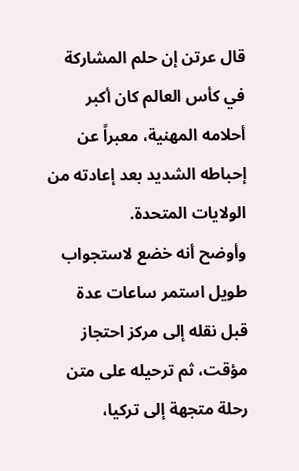قال عرتن إن حلم المشاركة في كأس العالم كان أكبر أحلامه المهنية، معبراً عن إحباطه الشديد بعد إعادته من الولايات المتحدة.
وأوضح أنه خضع لاستجواب طويل استمر ساعات عدة قبل نقله إلى مركز احتجاز مؤقت، ثم ترحيله على متن رحلة متجهة إلى تركيا،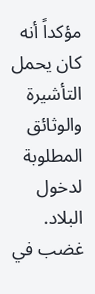مؤكداً أنه كان يحمل التأشيرة والوثائق المطلوبة لدخول البلاد.
غضب في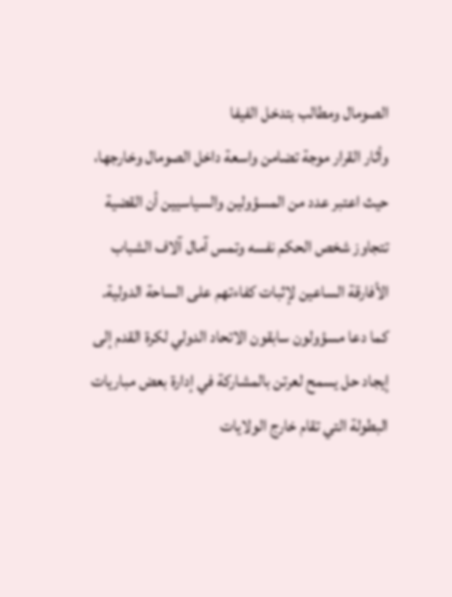الصومال ومطالب بتدخل الفيفا
وأثار القرار موجة تضامن واسعة داخل الصومال وخارجها، حيث اعتبر عدد من المسؤولين والسياسيين أن القضية تتجاوز شخص الحكم نفسه وتمس آمال آلاف الشباب الأفارقة الساعين لإثبات كفاءتهم على الساحة الدولية.
كما دعا مسؤولون سابقون الاتحاد الدولي لكرة القدم إلى إيجاد حل يسمح لعرتن بالمشاركة في إدارة بعض مباريات البطولة التي تقام خارج الولايات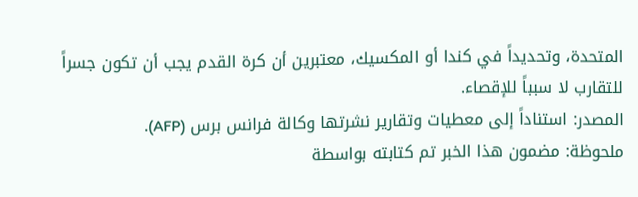المتحدة، وتحديداً في كندا أو المكسيك، معتبرين أن كرة القدم يجب أن تكون جسراً للتقارب لا سبباً للإقصاء.
المصدر: استناداً إلى معطيات وتقارير نشرتها وكالة فرانس برس (AFP).
ملحوظة: مضمون هذا الخبر تم كتابته بواسطة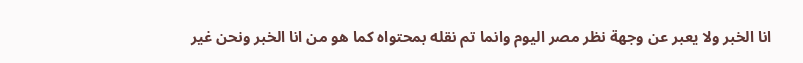انا الخبر ولا يعبر عن وجهة نظر مصر اليوم وانما تم نقله بمحتواه كما هو من انا الخبر ونحن غير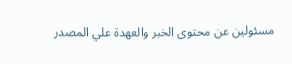مسئولين عن محتوى الخبر والعهدة علي المصدر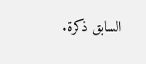السابق ذكرة.